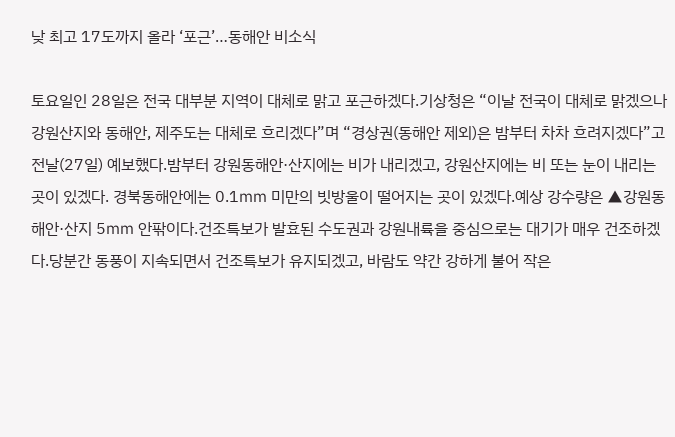낮 최고 17도까지 올라 ‘포근’…동해안 비소식

토요일인 28일은 전국 대부분 지역이 대체로 맑고 포근하겠다.기상청은 “이날 전국이 대체로 맑겠으나 강원산지와 동해안, 제주도는 대체로 흐리겠다”며 “경상권(동해안 제외)은 밤부터 차차 흐려지겠다”고 전날(27일) 예보했다.밤부터 강원동해안·산지에는 비가 내리겠고, 강원산지에는 비 또는 눈이 내리는 곳이 있겠다. 경북동해안에는 0.1㎜ 미만의 빗방울이 떨어지는 곳이 있겠다.예상 강수량은 ▲강원동해안·산지 5㎜ 안팎이다.건조특보가 발효된 수도권과 강원내륙을 중심으로는 대기가 매우 건조하겠다.당분간 동풍이 지속되면서 건조특보가 유지되겠고, 바람도 약간 강하게 불어 작은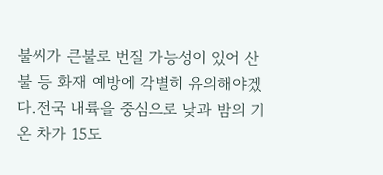불씨가 큰불로 번질 가능성이 있어 산불 등 화재 예방에 각별히 유의해야겠다.전국 내륙을 중심으로 낮과 밤의 기온 차가 15도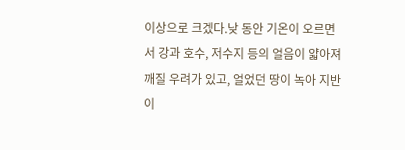이상으로 크겠다.낮 동안 기온이 오르면서 강과 호수, 저수지 등의 얼음이 얇아져 깨질 우려가 있고, 얼었던 땅이 녹아 지반이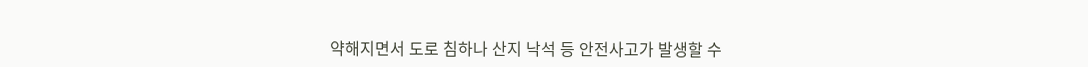약해지면서 도로 침하나 산지 낙석 등 안전사고가 발생할 수